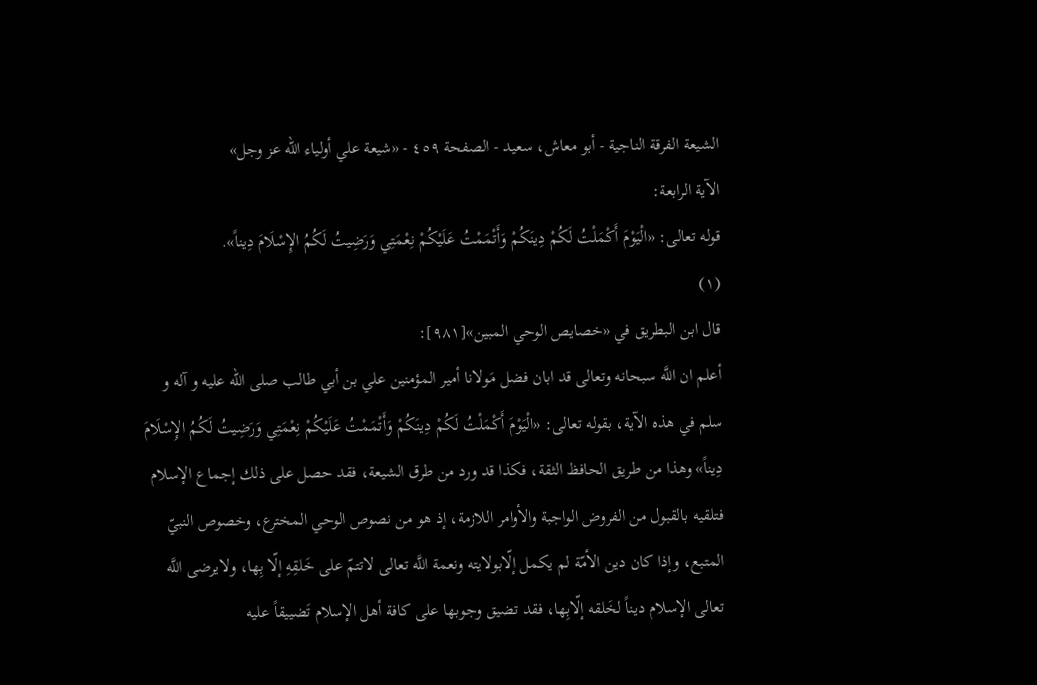الشيعة الفرقة الناجية - أبو معاش، سعيد - الصفحة ٤٥٩ - «شيعة علي أولياء الله عز وجل»
الآية الرابعة:
قوله تعالى: «الْيَوْمَ أَكْمَلْتُ لَكُمْ دِينَكُمْ وَأَتْمَمْتُ عَلَيْكُمْ نِعْمَتِي وَرَضِيتُ لَكُمُ الإِسْلَامَ دِيناً».
(١)
قال ابن البطريق في «خصايص الوحي المبين»[٩٨١]:
أعلم ان اللَّه سبحانه وتعالى قد ابان فضل مَولانا أمير المؤمنين علي بن أبي طالب صلى الله عليه و آله و سلم في هذه الآية، بقوله تعالى: «الْيَوْمَ أَكْمَلْتُ لَكُمْ دِينَكُمْ وَأَتْمَمْتُ عَلَيْكُمْ نِعْمَتِي وَرَضِيتُ لَكُمُ الإِسْلَامَ دِيناً» وهذا من طريق الحافظ الثقة، فكذا قد ورد من طرق الشيعة، فقد حصل على ذلك إجماع الإسلام فتلقيه بالقبول من الفروض الواجبة والأوامر اللازمة، إذ هو من نصوص الوحي المخترع، وخصوص النبيّ المتبع، وإذا كان دين الأمّة لم يكمل إلّابولايته ونعمة اللَّه تعالى لاتتمّ على خَلقِهِ إلّا بِها، ولايرضى اللَّه تعالى الإسلام ديناً لخَلقه إلّابِها، فقد تضيق وجوبها على كافة أهل الإسلام تَضييقاً عليه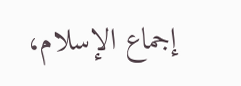إجماع الإسلام،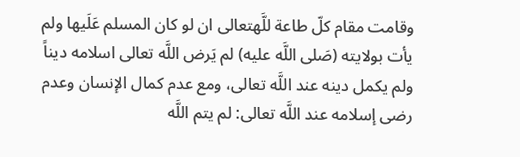وقامت مقام كلّ طاعة للَّهتعالى ان لو كان المسلم عَلَيها ولم يأت بولايته (صَلى اللَّه عليه) لم يَرض اللَّه تعالى اسلامه ديناً ولم يكمل دينه عند اللَّه تعالى، ومع عدم كمال الإنسان وعدم رضى إسلامه عند اللَّه تعالى: لم يتم اللَّه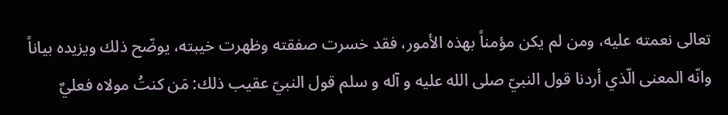تعالى نعمته عليه، ومن لم يكن مؤمناً بهذه الأمور، فقد خسرت صفقته وظهرت خيبته، يوضّح ذلك ويزيده بياناً وانّه المعنى الّذي أردنا قول النبيّ صلى الله عليه و آله و سلم قول النبيّ عقيب ذلك: مَن كنتُ مولاه فعليٌ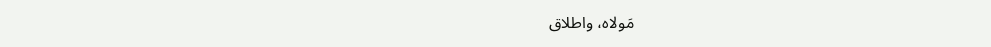مَولاه، واطلاق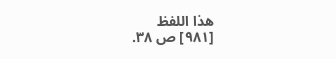هذا اللفظ
[٩٨١] ص ٣٨.